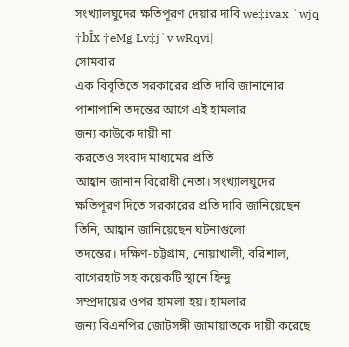সংখ্যালঘুদের ক্ষতিপূরণ দেয়ার দাবি we‡ivax `wjq †bÎx †eMg Lv‡j`v wRqvi|
সোমবার
এক বিবৃতিতে সরকারের প্রতি দাবি জানানোর
পাশাপাশি তদন্তের আগে এই হামলার
জন্য কাউকে দায়ী না
করতেও সংবাদ মাধ্যমের প্রতি
আহ্বান জানান বিরোধী নেতা। সংখ্যালঘুদের
ক্ষতিপূরণ দিতে সরকারের প্রতি দাবি জানিয়েছেন
তিনি, আহ্বান জানিয়েছেন ঘটনাগুলো
তদন্তের। দক্ষিণ-চট্টগ্রাম, নোয়াখালী, বরিশাল, বাগেরহাট সহ কয়েকটি স্থানে হিন্দু
সম্প্রদায়ের ওপর হামলা হয়। হামলার
জন্য বিএনপির জোটসঙ্গী জামায়াতকে দায়ী করেছে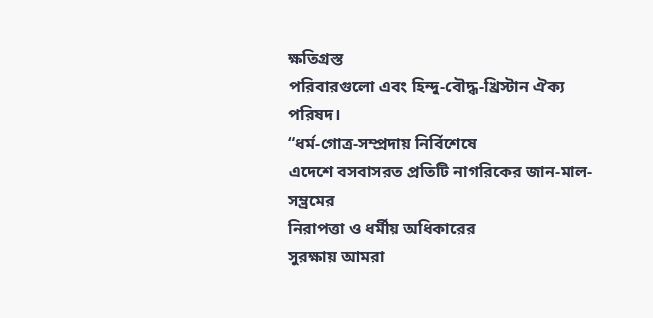ক্ষতিগ্রস্ত
পরিবারগুলো এবং হিন্দু-বৌদ্ধ-খ্রিস্টান ঐক্য পরিষদ।
“ধর্ম-গোত্র-সম্প্রদায় নির্বিশেষে
এদেশে বসবাসরত প্রতিটি নাগরিকের জান-মাল-সম্ভ্রমের
নিরাপত্তা ও ধর্মীয় অধিকারের
সুরক্ষায় আমরা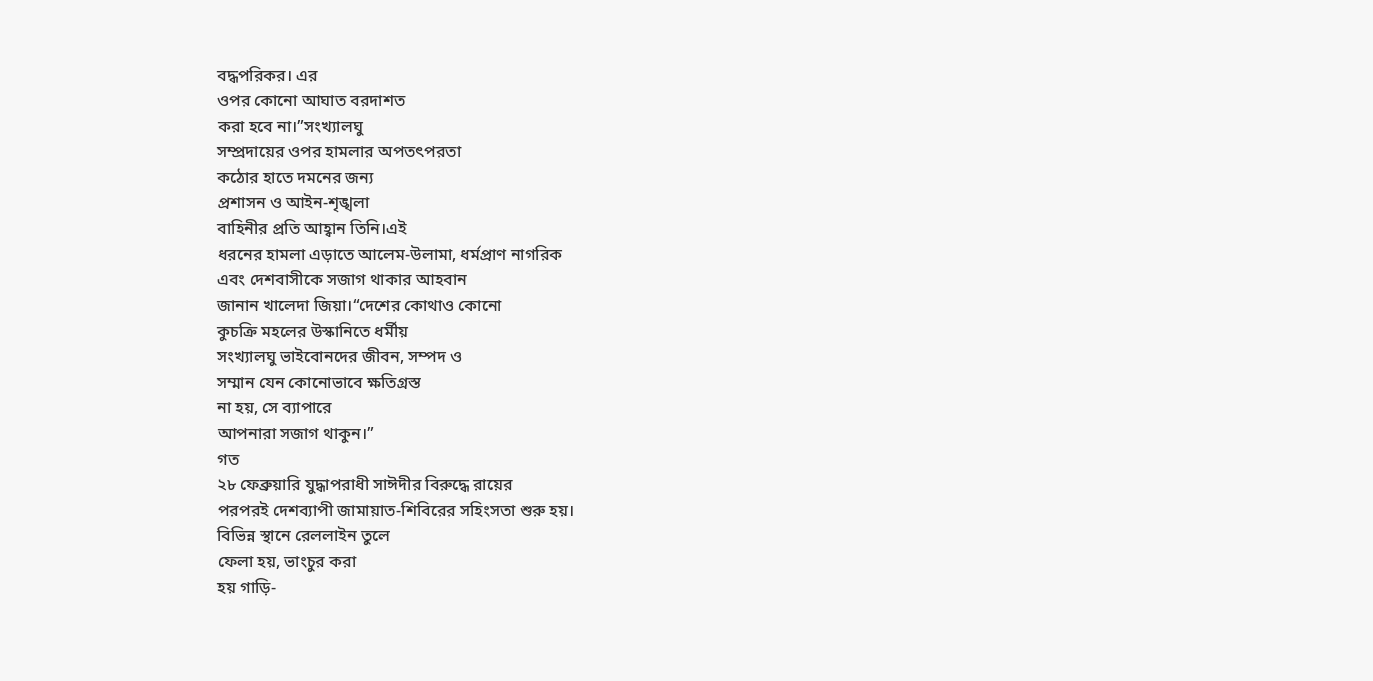বদ্ধপরিকর। এর
ওপর কোনো আঘাত বরদাশত
করা হবে না।”সংখ্যালঘু
সম্প্রদায়ের ওপর হামলার অপতৎপরতা
কঠোর হাতে দমনের জন্য
প্রশাসন ও আইন-শৃঙ্খলা
বাহিনীর প্রতি আহ্বান তিনি।এই
ধরনের হামলা এড়াতে আলেম-উলামা, ধর্মপ্রাণ নাগরিক
এবং দেশবাসীকে সজাগ থাকার আহবান
জানান খালেদা জিয়া।“দেশের কোথাও কোনো
কুচক্রি মহলের উস্কানিতে ধর্মীয়
সংখ্যালঘু ভাইবোনদের জীবন, সম্পদ ও
সম্মান যেন কোনোভাবে ক্ষতিগ্রস্ত
না হয়, সে ব্যাপারে
আপনারা সজাগ থাকুন।”
গত
২৮ ফেব্রুয়ারি যুদ্ধাপরাধী সাঈদীর বিরুদ্ধে রায়ের
পরপরই দেশব্যাপী জামায়াত-শিবিরের সহিংসতা শুরু হয়।
বিভিন্ন স্থানে রেললাইন তুলে
ফেলা হয়, ভাংচুর করা
হয় গাড়ি-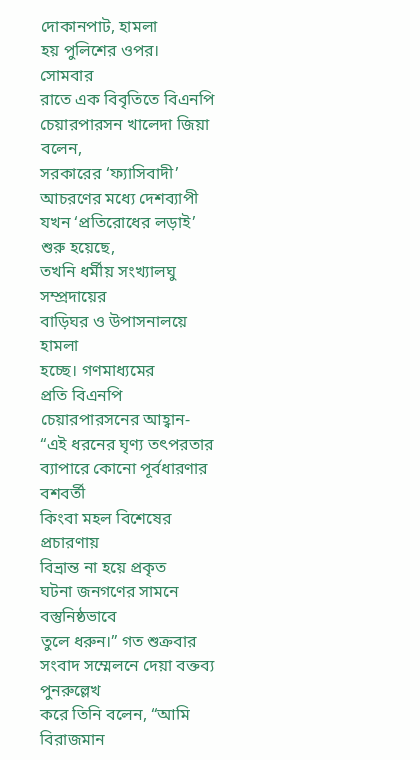দোকানপাট, হামলা
হয় পুলিশের ওপর।
সোমবার
রাতে এক বিবৃতিতে বিএনপি
চেয়ারপারসন খালেদা জিয়া বলেন,
সরকারের ‘ফ্যাসিবাদী’ আচরণের মধ্যে দেশব্যাপী
যখন ‘প্রতিরোধের লড়াই’ শুরু হয়েছে,
তখনি ধর্মীয় সংখ্যালঘু সম্প্রদায়ের
বাড়িঘর ও উপাসনালয়ে হামলা
হচ্ছে। গণমাধ্যমের
প্রতি বিএনপি চেয়ারপারসনের আহ্বান-
“এই ধরনের ঘৃণ্য তৎপরতার
ব্যাপারে কোনো পূর্বধারণার বশবর্তী
কিংবা মহল বিশেষের প্রচারণায়
বিভ্রান্ত না হয়ে প্রকৃত
ঘটনা জনগণের সামনে বস্তুনিষ্ঠভাবে
তুলে ধরুন।” গত শুক্রবার
সংবাদ সম্মেলনে দেয়া বক্তব্য পুনরুল্লেখ
করে তিনি বলেন, “আমি
বিরাজমান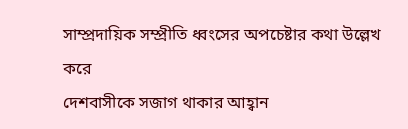সাম্প্রদায়িক সম্প্রীতি ধ্বংসের অপচেষ্টার কথা উল্লেখ করে
দেশবাসীকে সজাগ থাকার আহ্বান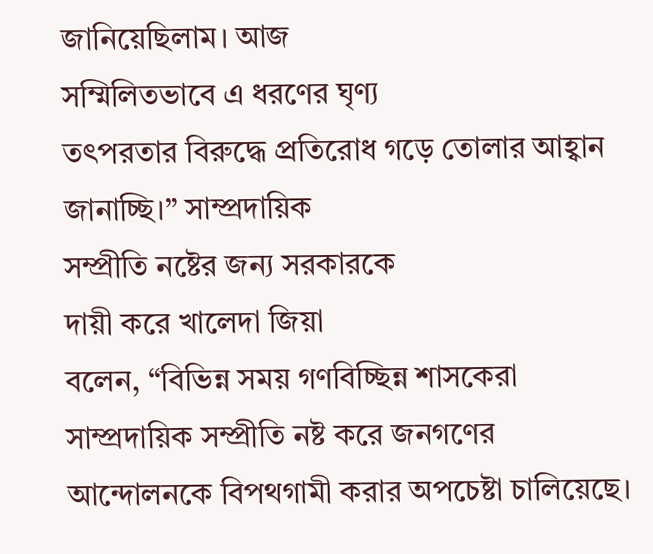জানিয়েছিলাম। আজ
সম্মিলিতভাবে এ ধরণের ঘৃণ্য
তৎপরতার বিরুদ্ধে প্রতিরোধ গড়ে তোলার আহ্বান
জানাচ্ছি।” সাম্প্রদায়িক
সম্প্রীতি নষ্টের জন্য সরকারকে
দায়ী করে খালেদা জিয়া
বলেন, “বিভিন্ন সময় গণবিচ্ছিন্ন শাসকেরা
সাম্প্রদায়িক সম্প্রীতি নষ্ট করে জনগণের
আন্দোলনকে বিপথগামী করার অপচেষ্টা চালিয়েছে।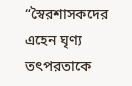“স্বৈরশাসকদের
এহেন ঘৃণ্য তৎপরতাকে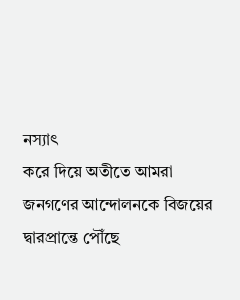নস্যাৎ
করে দিয়ে অতীতে আমরা
জনগণের আন্দোলনকে বিজয়ের দ্বারপ্রান্তে পৌঁছে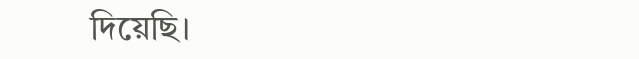দিয়েছি।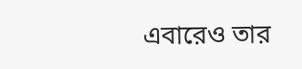এবারেও তার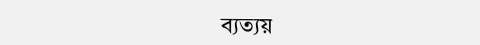ব্যত্যয়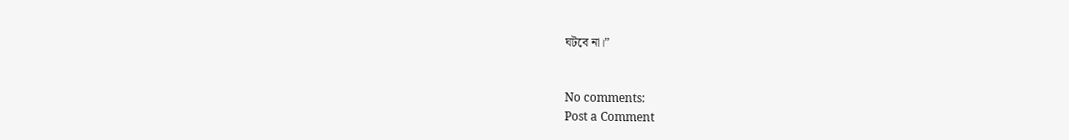ঘটবে না।”


No comments:
Post a Comment